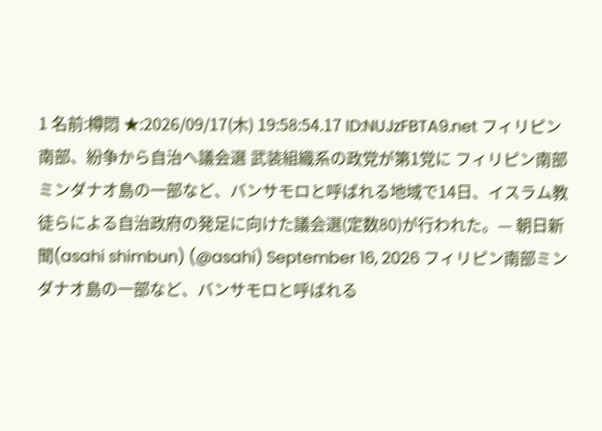1 名前:樽悶 ★:2026/09/17(木) 19:58:54.17 ID:NUJzFBTA9.net フィリピン南部、紛争から自治へ議会選 武装組織系の政党が第1党に フィリピン南部ミンダナオ島の一部など、バンサモロと呼ばれる地域で14日、イスラム教徒らによる自治政府の発足に向けた議会選(定数80)が行われた。— 朝日新聞(asahi shimbun) (@asahi) September 16, 2026 フィリピン南部ミンダナオ島の一部など、バンサモロと呼ばれる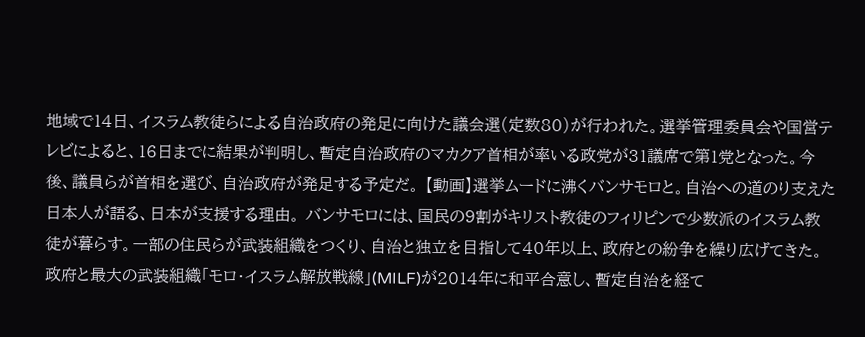地域で14日、イスラム教徒らによる自治政府の発足に向けた議会選(定数80)が行われた。選挙管理委員会や国営テレビによると、16日までに結果が判明し、暫定自治政府のマカクア首相が率いる政党が31議席で第1党となった。今後、議員らが首相を選び、自治政府が発足する予定だ。 【動画】選挙ムードに沸くバンサモロと。自治への道のり支えた日本人が語る、日本が支援する理由。 バンサモロには、国民の9割がキリスト教徒のフィリピンで少数派のイスラム教徒が暮らす。一部の住民らが武装組織をつくり、自治と独立を目指して40年以上、政府との紛争を繰り広げてきた。政府と最大の武装組織「モロ・イスラム解放戦線」(MILF)が2014年に和平合意し、暫定自治を経て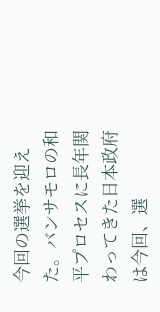今回の選挙を迎えた。バンサモロの和平プロセスに長年関わってきた日本政府は今回、選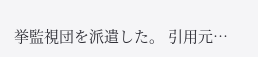挙監視団を派遣した。 引用元…